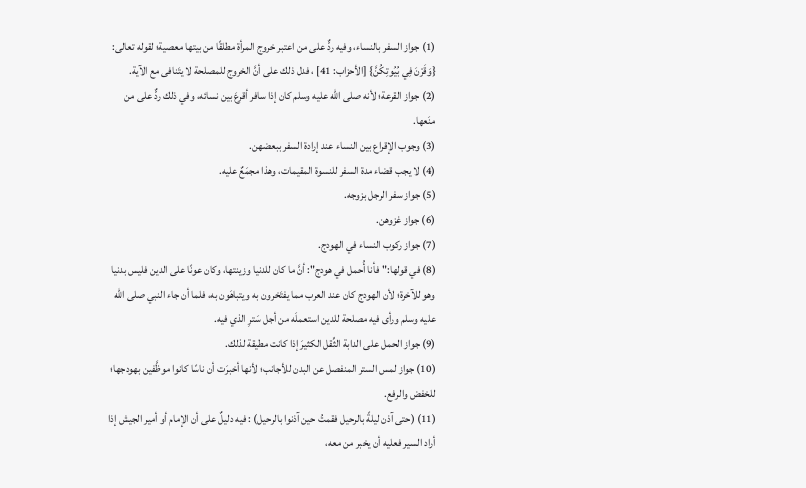(1) جواز السفر بالنساء، وفيه ردٌّ على من اعتبر خروج المرأة مطلقًا من بيتها معصية؛ لقوله تعالى: {وَقَرْنَ فِي بُيُوتِكُنَّ} [الأحزاب: 41] ، فدل ذلك على أنَّ الخروج للمصلحة لا يتَنافى مع الآية.
(2) جواز القرعة؛ لأنه صلى الله عليه وسلم كان إذا سافر أقرعَ بين نسائه، وفي ذلك ردٌّ على من منَعها.
(3) وجوب الإقراع بين النساء عند إرادة السفر ببعضهن.
(4) لا يجب قضاء مدة السفر للنسوة المقيمات، وهذا مجمَعٌ عليه.
(5) جواز سفر الرجل بزوجه.
(6) جواز غزوهن.
(7) جواز ركوب النساء في الهودج.
(8) في قولها:"فأنا أُحمل في هودج": أنَّ ما كان للدنيا وزينتها، وكان عونًا على الدين فليس بدنيا وهو للآخرة؛ لأن الهودج كان عند العرب مما يفتَخرون به ويتباهَون به، فلما أن جاء النبي صلى الله عليه وسلم ورأى فيه مصلحة للدين استعملَه من أجل سَترِ الذي فيه.
(9) جواز الحمل على الدابة الثِّقل الكثيرَ إذا كانت مطيقة لذلك.
(10) جواز لمس الستر المنفصل عن البدن للأجانب؛ لأنها أخبرَت أن ناسًا كانوا موظَّفين بهودجها؛ للخفض والرفع.
(11) (حتى آذن ليلةً بالرحيل فقمتُ حين آذنوا بالرحيل) : فيه دليلٌ على أن الإمام أو أمير الجيش إذا أراد السير فعليه أن يخبر من معه،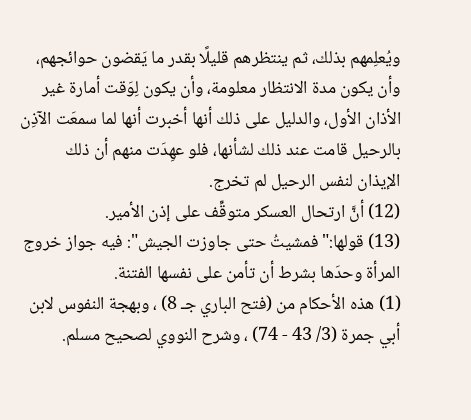ويُعلِمهم بذلك، ثم ينتظرهم قليلًا بقدر ما يَقضون حوائجهم، وأن يكون مدة الانتظار معلومة، وأن يكون لِوَقت أمارة غير الأذان الأول، والدليل على ذلك أنها أخبرت أنها لما سمعَت الآذِن بالرحيل قامت عند ذلك لشأنها، فلو عهِدَت منهم أن ذلك الإيذان لنفس الرحيل لم تخرج.
(12) أنَّ ارتحال العسكر متوقِّف على إذن الأمير.
(13) قولها:"فمشيتُ حتى جاوزت الجيش": فيه جواز خروج المرأة وحدَها بشرط أن تأمن على نفسها الفتنة.
(1) هذه الأحكام من (فتح الباري جـ 8) ، وبهجة النفوس لابن أبي جمرة (3/ 43 - 74) ، وشرح النووي لصحيح مسلم.